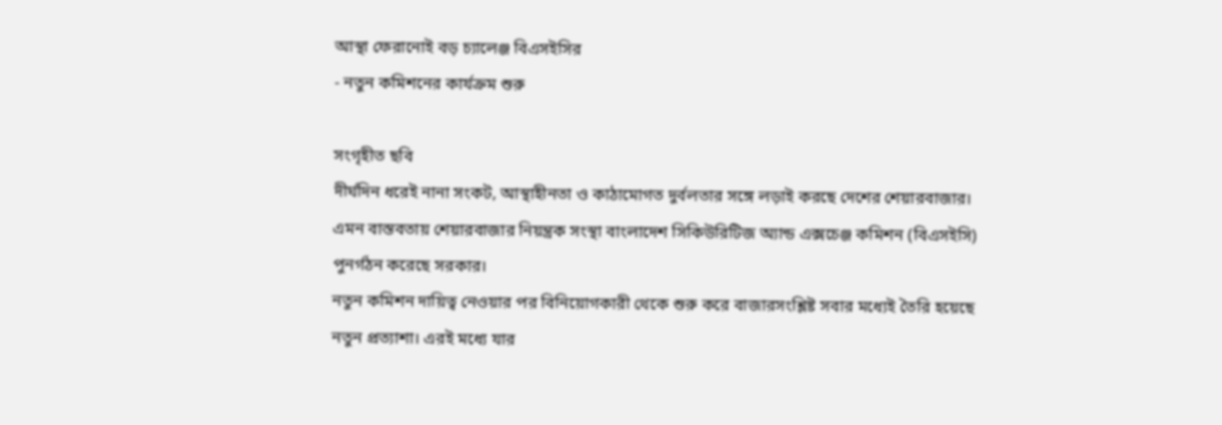আস্থা ফেরানোই বড় চ্যালেঞ্জ বিএসইসির
- নতুন কমিশনের কার্যক্রম শুরু

সংগৃহীত ছবি
দীর্ঘদিন ধরেই নানা সংকট, আস্থাহীনতা ও কাঠামোগত দুর্বলতার সঙ্গে লড়াই করছে দেশের শেয়ারবাজার। এমন বাস্তবতায় শেয়ারবাজার নিয়ন্ত্রক সংস্থা বাংলাদেশ সিকিউরিটিজ অ্যান্ড এক্সচেঞ্জ কমিশন (বিএসইসি) পুনর্গঠন করেছে সরকার।
নতুন কমিশন দায়িত্ব নেওয়ার পর বিনিয়োগকারী থেকে শুরু করে বাজারসংশ্লিষ্ট সবার মধ্যেই তৈরি হয়েছে নতুন প্রত্যাশা। এরই মধ্যে যার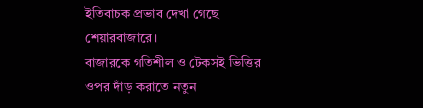ইতিবাচক প্রভাব দেখা গেছে শেয়ারবাজারে।
বাজারকে গতিশীল ও টেকসই ভিত্তির ওপর দাঁড় করাতে নতুন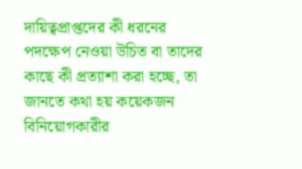দায়িত্বপ্রাপ্তদের কী ধরনের পদক্ষেপ নেওয়া উচিত বা তাদের কাছে কী প্রত্যাশা করা হচ্ছে, তা জানতে কথা হয় কয়েকজন বিনিয়োগকারীর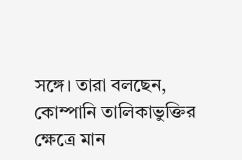সঙ্গে। তারা বলছেন, কোম্পানি তালিকাভুক্তির ক্ষেত্রে মান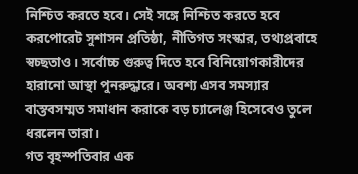নিশ্চিত করতে হবে। সেই সঙ্গে নিশ্চিত করতে হবে করপোরেট সুশাসন প্রতিষ্ঠা, নীতিগত সংস্কার, তথ্যপ্রবাহে স্বচ্ছতাও। সর্বোচ্চ গুরুত্ব দিতে হবে বিনিয়োগকারীদের হারানো আস্থা পুনরুদ্ধারে। অবশ্য এসব সমস্যার বাস্তবসম্মত সমাধান করাকে বড় চ্যালেঞ্জ হিসেবেও তুলে ধরলেন তারা।
গত বৃহস্পতিবার এক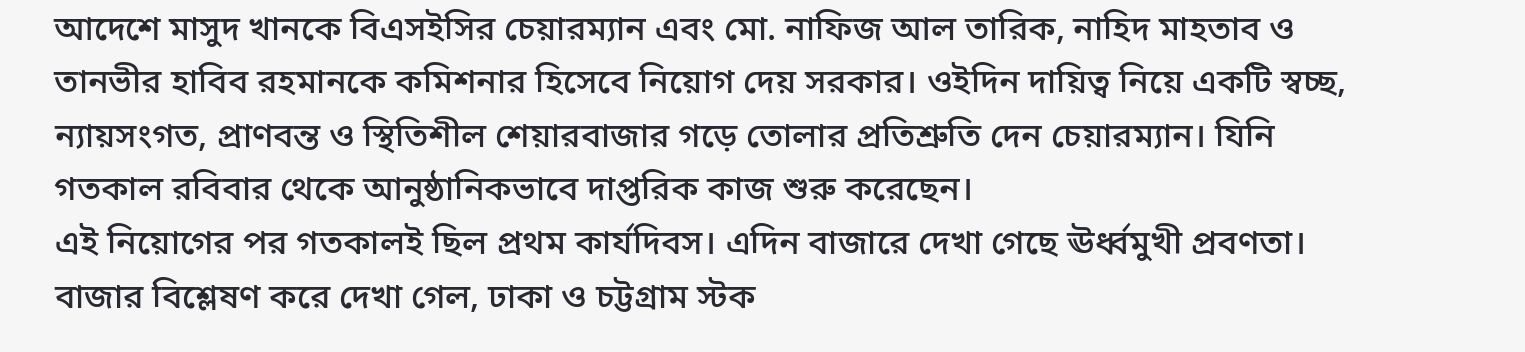আদেশে মাসুদ খানকে বিএসইসির চেয়ারম্যান এবং মো. নাফিজ আল তারিক, নাহিদ মাহতাব ও তানভীর হাবিব রহমানকে কমিশনার হিসেবে নিয়োগ দেয় সরকার। ওইদিন দায়িত্ব নিয়ে একটি স্বচ্ছ, ন্যায়সংগত, প্রাণবন্ত ও স্থিতিশীল শেয়ারবাজার গড়ে তোলার প্রতিশ্রুতি দেন চেয়ারম্যান। যিনি গতকাল রবিবার থেকে আনুষ্ঠানিকভাবে দাপ্তরিক কাজ শুরু করেছেন।
এই নিয়োগের পর গতকালই ছিল প্রথম কার্যদিবস। এদিন বাজারে দেখা গেছে ঊর্ধ্বমুখী প্রবণতা। বাজার বিশ্লেষণ করে দেখা গেল, ঢাকা ও চট্টগ্রাম স্টক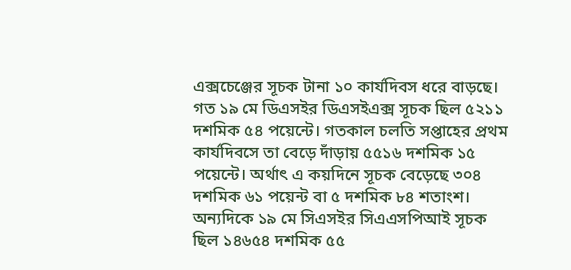এক্সচেঞ্জের সূচক টানা ১০ কার্যদিবস ধরে বাড়ছে। গত ১৯ মে ডিএসইর ডিএসইএক্স সূচক ছিল ৫২১১ দশমিক ৫৪ পয়েন্টে। গতকাল চলতি সপ্তাহের প্রথম কার্যদিবসে তা বেড়ে দাঁড়ায় ৫৫১৬ দশমিক ১৫ পয়েন্টে। অর্থাৎ এ কয়দিনে সূচক বেড়েছে ৩০৪ দশমিক ৬১ পয়েন্ট বা ৫ দশমিক ৮৪ শতাংশ।
অন্যদিকে ১৯ মে সিএসইর সিএএসপিআই সূচক ছিল ১৪৬৫৪ দশমিক ৫৫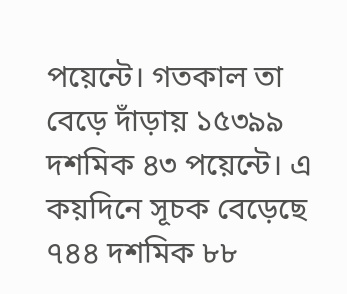পয়েন্টে। গতকাল তা বেড়ে দাঁড়ায় ১৫৩৯৯ দশমিক ৪৩ পয়েন্টে। এ কয়দিনে সূচক বেড়েছে ৭৪৪ দশমিক ৮৮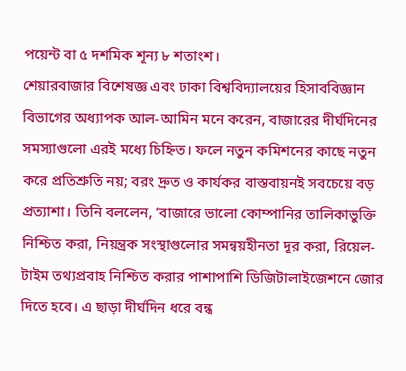পয়েন্ট বা ৫ দশমিক শূন্য ৮ শতাংশ।
শেয়ারবাজার বিশেষজ্ঞ এবং ঢাকা বিশ্ববিদ্যালয়ের হিসাববিজ্ঞান বিভাগের অধ্যাপক আল-আমিন মনে করেন, বাজারের দীর্ঘদিনের সমস্যাগুলো এরই মধ্যে চিহ্নিত। ফলে নতুন কমিশনের কাছে নতুন করে প্রতিশ্রুতি নয়; বরং দ্রুত ও কার্যকর বাস্তবায়নই সবচেয়ে বড় প্রত্যাশা। তিনি বললেন, ‘বাজারে ভালো কোম্পানির তালিকাভুক্তি নিশ্চিত করা, নিয়ন্ত্রক সংস্থাগুলোর সমন্বয়হীনতা দূর করা, রিয়েল-টাইম তথ্যপ্রবাহ নিশ্চিত করার পাশাপাশি ডিজিটালাইজেশনে জোর দিতে হবে। এ ছাড়া দীর্ঘদিন ধরে বন্ধ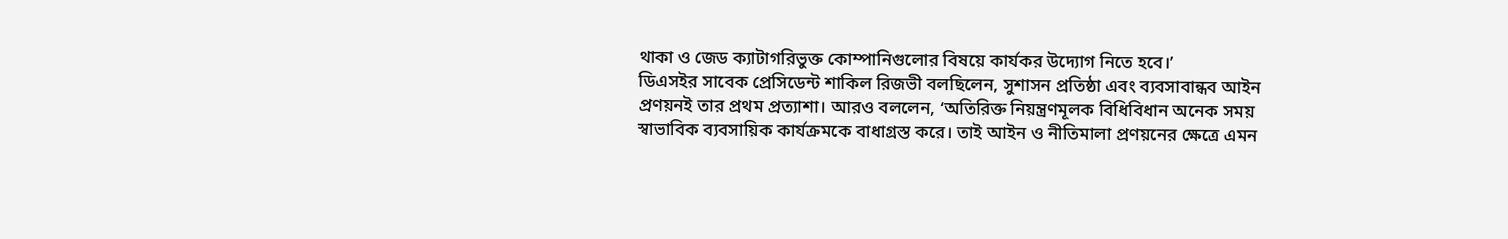থাকা ও জেড ক্যাটাগরিভুক্ত কোম্পানিগুলোর বিষয়ে কার্যকর উদ্যোগ নিতে হবে।’
ডিএসইর সাবেক প্রেসিডেন্ট শাকিল রিজভী বলছিলেন, সুশাসন প্রতিষ্ঠা এবং ব্যবসাবান্ধব আইন প্রণয়নই তার প্রথম প্রত্যাশা। আরও বললেন, ‘অতিরিক্ত নিয়ন্ত্রণমূলক বিধিবিধান অনেক সময় স্বাভাবিক ব্যবসায়িক কার্যক্রমকে বাধাগ্রস্ত করে। তাই আইন ও নীতিমালা প্রণয়নের ক্ষেত্রে এমন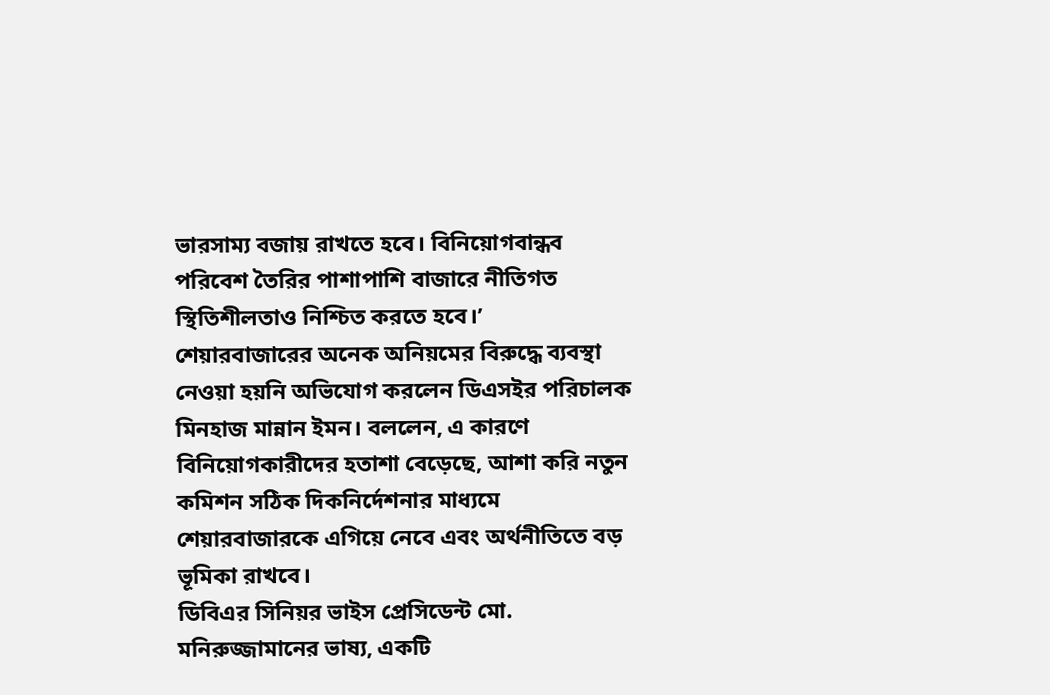ভারসাম্য বজায় রাখতে হবে। বিনিয়োগবান্ধব পরিবেশ তৈরির পাশাপাশি বাজারে নীতিগত স্থিতিশীলতাও নিশ্চিত করতে হবে।’
শেয়ারবাজারের অনেক অনিয়মের বিরুদ্ধে ব্যবস্থা নেওয়া হয়নি অভিযোগ করলেন ডিএসইর পরিচালক মিনহাজ মান্নান ইমন। বললেন, এ কারণে বিনিয়োগকারীদের হতাশা বেড়েছে, আশা করি নতুন কমিশন সঠিক দিকনির্দেশনার মাধ্যমে শেয়ারবাজারকে এগিয়ে নেবে এবং অর্থনীতিতে বড় ভূমিকা রাখবে।
ডিবিএর সিনিয়র ভাইস প্রেসিডেন্ট মো. মনিরুজ্জামানের ভাষ্য, একটি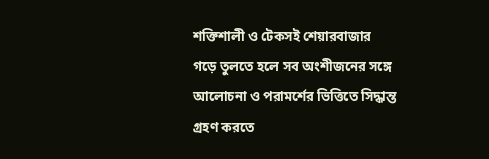শক্তিশালী ও টেকসই শেয়ারবাজার গড়ে তুলতে হলে সব অংশীজনের সঙ্গে আলোচনা ও পরামর্শের ভিত্তিতে সিদ্ধান্ত গ্রহণ করতে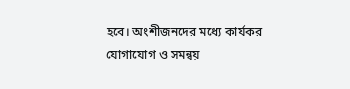হবে। অংশীজনদের মধ্যে কার্যকর যোগাযোগ ও সমন্বয়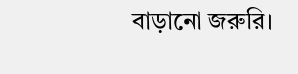বাড়ানো জরুরি।